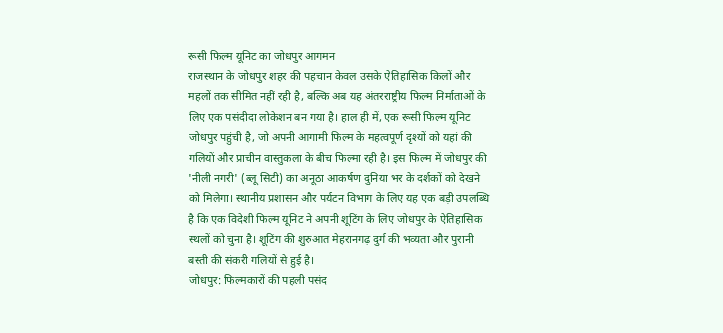रूसी फिल्म यूनिट का जोधपुर आगमन
राजस्थान के जोधपुर शहर की पहचान केवल उसके ऐतिहासिक किलों और महलों तक सीमित नहीं रही है, बल्कि अब यह अंतरराष्ट्रीय फिल्म निर्माताओं के लिए एक पसंदीदा लोकेशन बन गया है। हाल ही में, एक रूसी फिल्म यूनिट जोधपुर पहुंची है, जो अपनी आगामी फिल्म के महत्वपूर्ण दृश्यों को यहां की गलियों और प्राचीन वास्तुकला के बीच फिल्मा रही है। इस फिल्म में जोधपुर की 'नीली नगरी' (ब्लू सिटी) का अनूठा आकर्षण दुनिया भर के दर्शकों को देखने को मिलेगा। स्थानीय प्रशासन और पर्यटन विभाग के लिए यह एक बड़ी उपलब्धि है कि एक विदेशी फिल्म यूनिट ने अपनी शूटिंग के लिए जोधपुर के ऐतिहासिक स्थलों को चुना है। शूटिंग की शुरुआत मेहरानगढ़ दुर्ग की भव्यता और पुरानी बस्ती की संकरी गलियों से हुई है।
जोधपुर: फिल्मकारों की पहली पसंद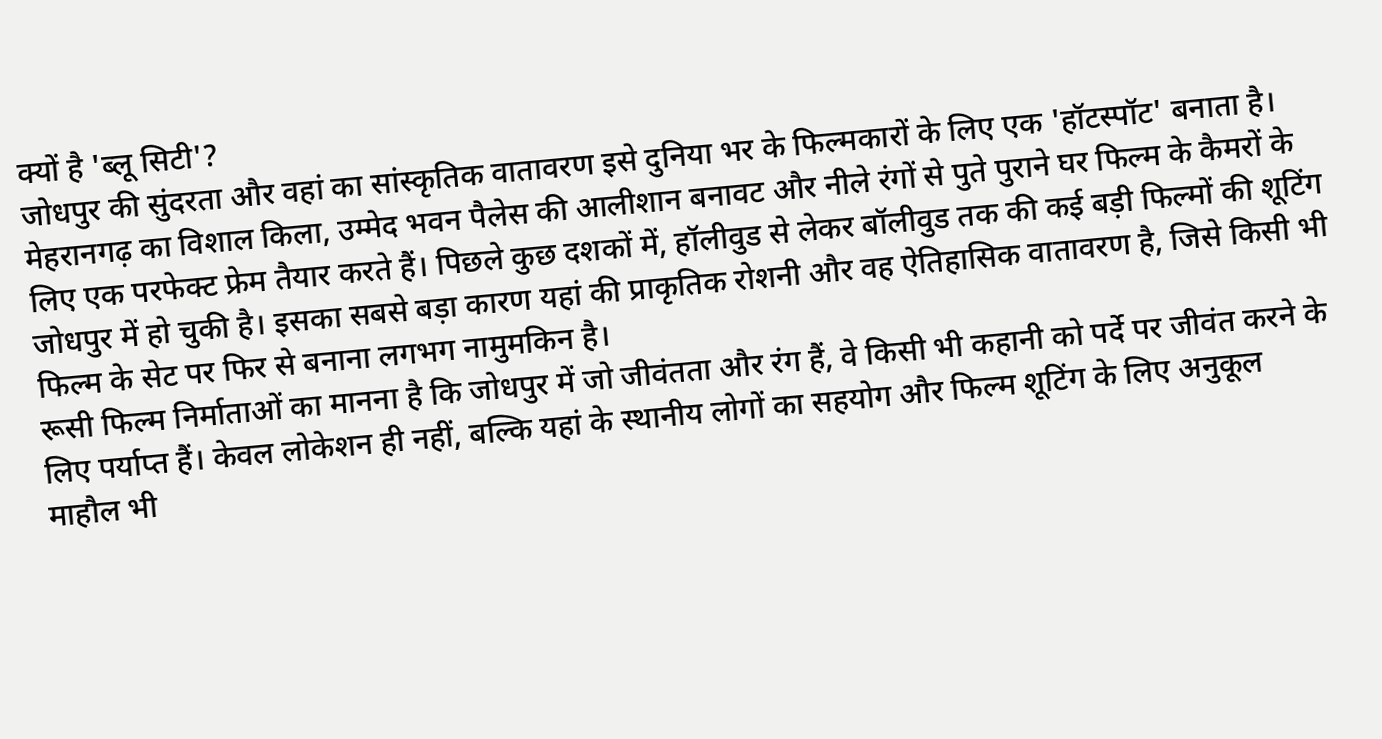क्यों है 'ब्लू सिटी'?
जोधपुर की सुंदरता और वहां का सांस्कृतिक वातावरण इसे दुनिया भर के फिल्मकारों के लिए एक 'हॉटस्पॉट' बनाता है। मेहरानगढ़ का विशाल किला, उम्मेद भवन पैलेस की आलीशान बनावट और नीले रंगों से पुते पुराने घर फिल्म के कैमरों के लिए एक परफेक्ट फ्रेम तैयार करते हैं। पिछले कुछ दशकों में, हॉलीवुड से लेकर बॉलीवुड तक की कई बड़ी फिल्मों की शूटिंग जोधपुर में हो चुकी है। इसका सबसे बड़ा कारण यहां की प्राकृतिक रोशनी और वह ऐतिहासिक वातावरण है, जिसे किसी भी फिल्म के सेट पर फिर से बनाना लगभग नामुमकिन है।
रूसी फिल्म निर्माताओं का मानना है कि जोधपुर में जो जीवंतता और रंग हैं, वे किसी भी कहानी को पर्दे पर जीवंत करने के लिए पर्याप्त हैं। केवल लोकेशन ही नहीं, बल्कि यहां के स्थानीय लोगों का सहयोग और फिल्म शूटिंग के लिए अनुकूल माहौल भी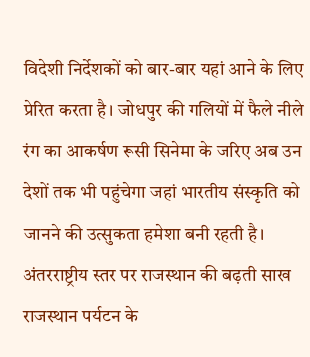विदेशी निर्देशकों को बार-बार यहां आने के लिए प्रेरित करता है। जोधपुर की गलियों में फैले नीले रंग का आकर्षण रूसी सिनेमा के जरिए अब उन देशों तक भी पहुंचेगा जहां भारतीय संस्कृति को जानने की उत्सुकता हमेशा बनी रहती है।
अंतरराष्ट्रीय स्तर पर राजस्थान की बढ़ती साख
राजस्थान पर्यटन के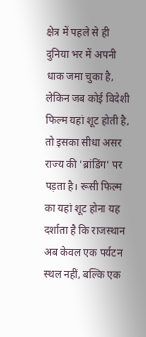क्षेत्र में पहले से ही दुनिया भर में अपनी धाक जमा चुका है, लेकिन जब कोई विदेशी फिल्म यहां शूट होती है, तो इसका सीधा असर राज्य की 'ब्रांडिंग' पर पड़ता है। रूसी फिल्म का यहां शूट होना यह दर्शाता है कि राजस्थान अब केवल एक पर्यटन स्थल नहीं, बल्कि एक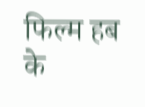फिल्म हब के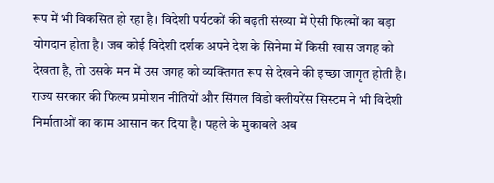रूप में भी विकसित हो रहा है। विदेशी पर्यटकों की बढ़ती संख्या में ऐसी फिल्मों का बड़ा योगदान होता है। जब कोई विदेशी दर्शक अपने देश के सिनेमा में किसी खास जगह को देखता है, तो उसके मन में उस जगह को व्यक्तिगत रूप से देखने की इच्छा जागृत होती है।
राज्य सरकार की फिल्म प्रमोशन नीतियों और सिंगल विंडो क्लीयरेंस सिस्टम ने भी विदेशी निर्माताओं का काम आसान कर दिया है। पहले के मुकाबले अब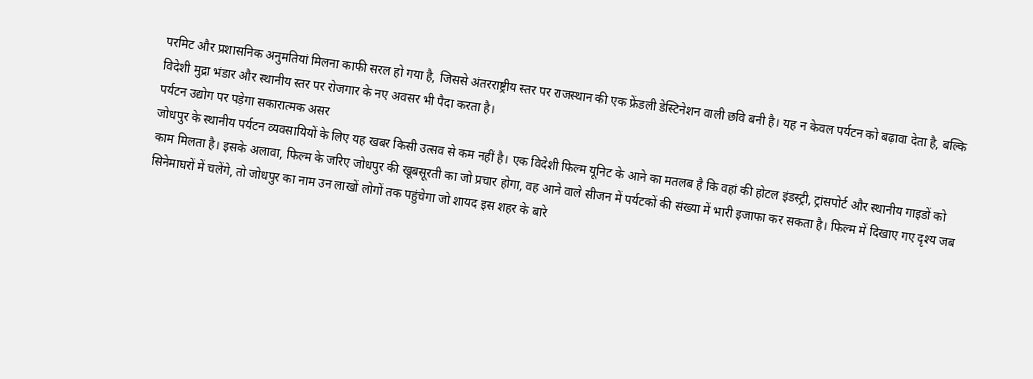परमिट और प्रशासनिक अनुमतियां मिलना काफी सरल हो गया है, जिससे अंतरराष्ट्रीय स्तर पर राजस्थान की एक फ्रेंडली डेस्टिनेशन वाली छवि बनी है। यह न केवल पर्यटन को बढ़ावा देता है, बल्कि विदेशी मुद्रा भंडार और स्थानीय स्तर पर रोजगार के नए अवसर भी पैदा करता है।
पर्यटन उद्योग पर पड़ेगा सकारात्मक असर
जोधपुर के स्थानीय पर्यटन व्यवसायियों के लिए यह खबर किसी उत्सव से कम नहीं है। एक विदेशी फिल्म यूनिट के आने का मतलब है कि वहां की होटल इंडस्ट्री, ट्रांसपोर्ट और स्थानीय गाइडों को काम मिलता है। इसके अलावा, फिल्म के जरिए जोधपुर की खूबसूरती का जो प्रचार होगा, वह आने वाले सीजन में पर्यटकों की संख्या में भारी इजाफा कर सकता है। फिल्म में दिखाए गए दृश्य जब सिनेमाघरों में चलेंगे, तो जोधपुर का नाम उन लाखों लोगों तक पहुंचेगा जो शायद इस शहर के बारे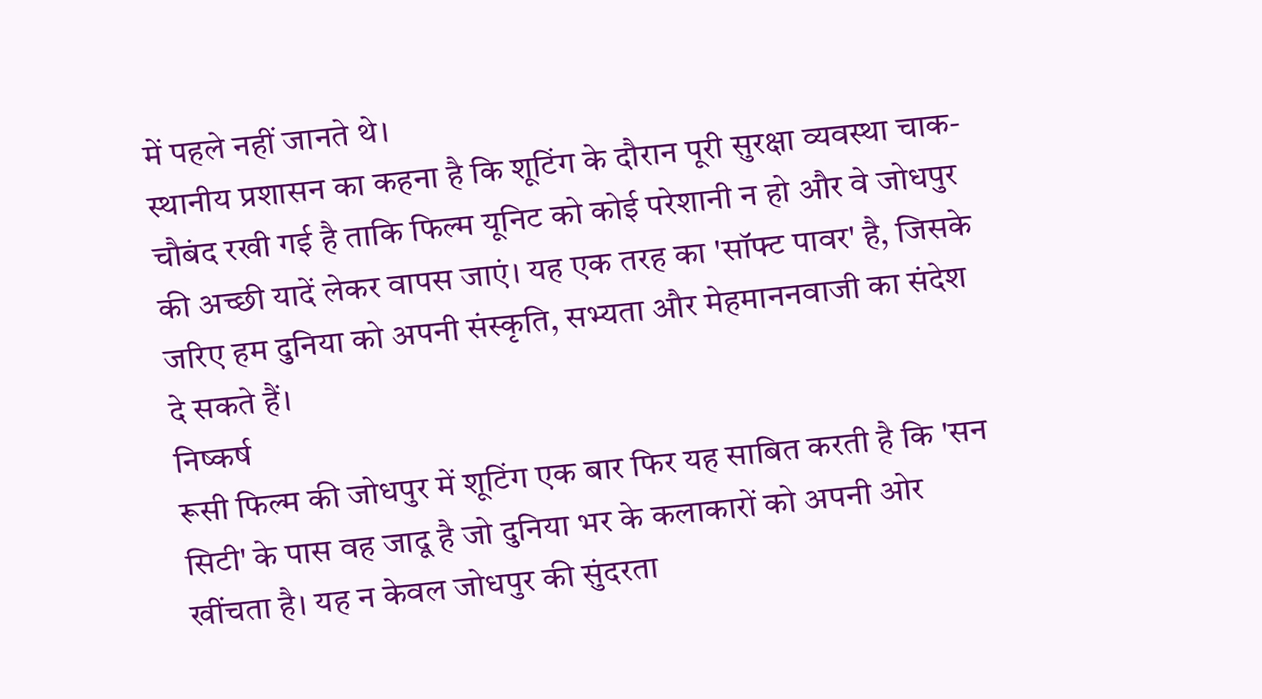में पहले नहीं जानते थे।
स्थानीय प्रशासन का कहना है कि शूटिंग के दौरान पूरी सुरक्षा व्यवस्था चाक-चौबंद रखी गई है ताकि फिल्म यूनिट को कोई परेशानी न हो और वे जोधपुर की अच्छी यादें लेकर वापस जाएं। यह एक तरह का 'सॉफ्ट पावर' है, जिसके जरिए हम दुनिया को अपनी संस्कृति, सभ्यता और मेहमाननवाजी का संदेश दे सकते हैं।
निष्कर्ष
रूसी फिल्म की जोधपुर में शूटिंग एक बार फिर यह साबित करती है कि 'सन सिटी' के पास वह जादू है जो दुनिया भर के कलाकारों को अपनी ओर खींचता है। यह न केवल जोधपुर की सुंदरता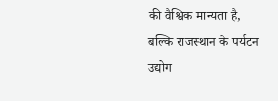की वैश्विक मान्यता है, बल्कि राजस्थान के पर्यटन उद्योग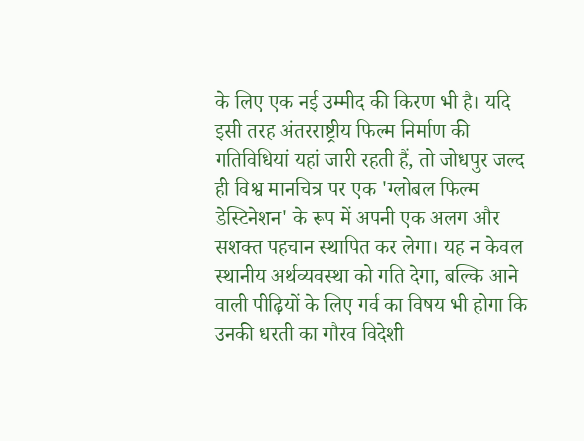के लिए एक नई उम्मीद की किरण भी है। यदि इसी तरह अंतरराष्ट्रीय फिल्म निर्माण की गतिविधियां यहां जारी रहती हैं, तो जोधपुर जल्द ही विश्व मानचित्र पर एक 'ग्लोबल फिल्म डेस्टिनेशन' के रूप में अपनी एक अलग और सशक्त पहचान स्थापित कर लेगा। यह न केवल स्थानीय अर्थव्यवस्था को गति देगा, बल्कि आने वाली पीढ़ियों के लिए गर्व का विषय भी होगा कि उनकी धरती का गौरव विदेशी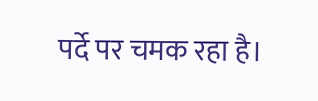पर्दे पर चमक रहा है।